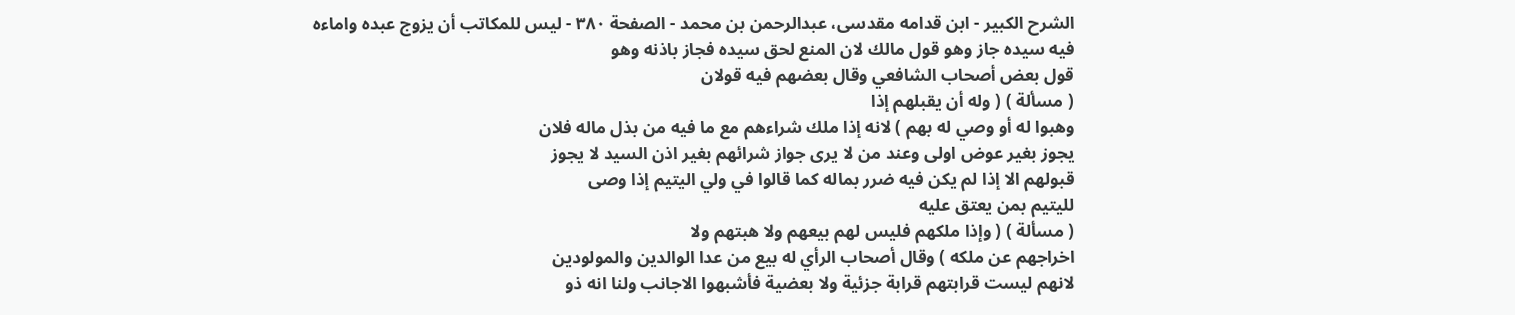الشرح الکبير - ابن قدامه مقدسی، عبدالرحمن بن محمد - الصفحة ٣٨٠ - ليس للمكاتب أن يزوج عبده واماءه
فيه سيده جاز وهو قول مالك لان المنع لحق سيده فجاز باذنه وهو
قول بعض أصحاب الشافعي وقال بعضهم فيه قولان
( مسألة ) ( وله أن يقبلهم إذا
وهبوا له أو وصي له بهم ) لانه إذا ملك شراءهم مع ما فيه من بذل ماله فلان
يجوز بغير عوض اولى وعند من لا يرى جواز شرائهم بغير اذن السيد لا يجوز
قبولهم الا إذا لم يكن فيه ضرر بماله كما قالوا في ولي اليتيم إذا وصى
لليتيم بمن يعتق عليه
( مسألة ) ( وإذا ملكهم فليس لهم بيعهم ولا هبتهم ولا
اخراجهم عن ملكه ) وقال أصحاب الرأي له بيع من عدا الوالدين والمولودين
لانهم ليست قرابتهم قرابة جزئية ولا بعضية فأشبهوا الاجانب ولنا انه ذو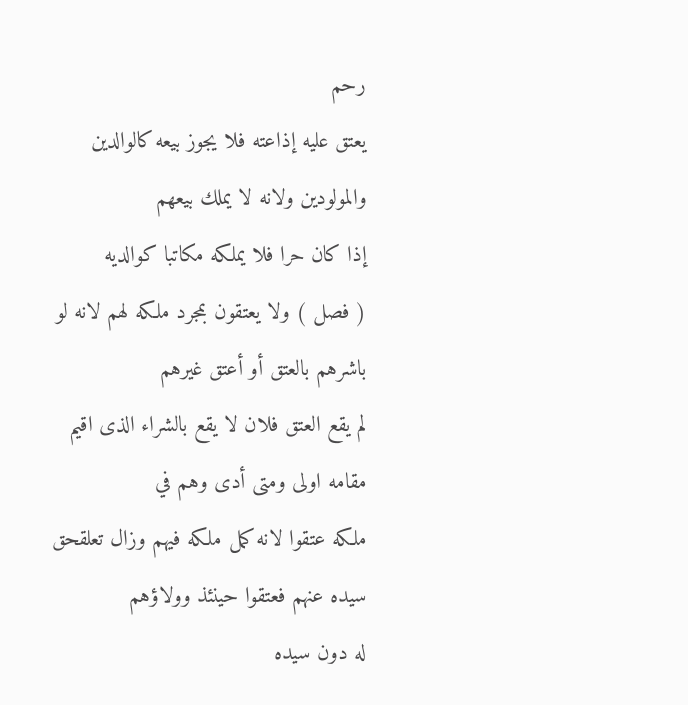رحم
يعتق عليه إذاعته فلا يجوز بيعه كالوالدين والمولودين ولانه لا يملك بيعهم
إذا كان حرا فلا يملكه مكاتبا كوالديه
( فصل ) ولا يعتقون بمجرد ملكه لهم لانه لو باشرهم بالعتق أو أعتق غيرهم
لم يقع العتق فلان لا يقع بالشراء الذى اقيم مقامه اولى ومتى أدى وهم في
ملكه عتقوا لانه كمل ملكه فيهم وزال تعلقحق سيده عنهم فعتقوا حينئذ وولاؤهم
له دون سيده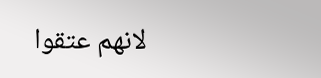لانهم عتقوا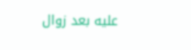عليه بعد زوال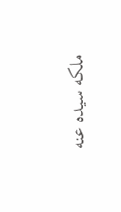ملكه سيده عنه